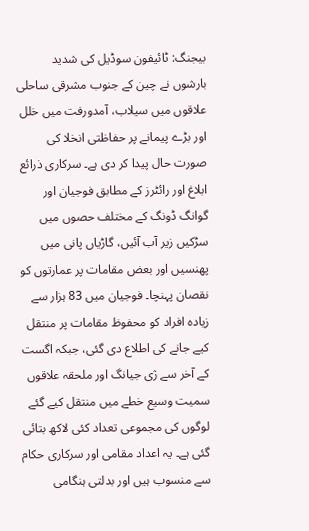بیجنگ: ٹائیفون سوڈیل کی شدید بارشوں نے چین کے جنوب مشرقی ساحلی علاقوں میں سیلاب، آمدورفت میں خلل اور بڑے پیمانے پر حفاظتی انخلا کی صورت حال پیدا کر دی ہے۔ سرکاری ذرائع ابلاغ اور رائٹرز کے مطابق فوجیان اور گوانگ ڈونگ کے مختلف حصوں میں سڑکیں زیر آب آئیں، گاڑیاں پانی میں پھنسیں اور بعض مقامات پر عمارتوں کو نقصان پہنچا۔ فوجیان میں 83 ہزار سے زیادہ افراد کو محفوظ مقامات پر منتقل کیے جانے کی اطلاع دی گئی، جبکہ اگست کے آخر سے ژی جیانگ اور ملحقہ علاقوں سمیت وسیع خطے میں منتقل کیے گئے لوگوں کی مجموعی تعداد کئی لاکھ بتائی گئی ہے۔ یہ اعداد مقامی اور سرکاری حکام سے منسوب ہیں اور بدلتی ہنگامی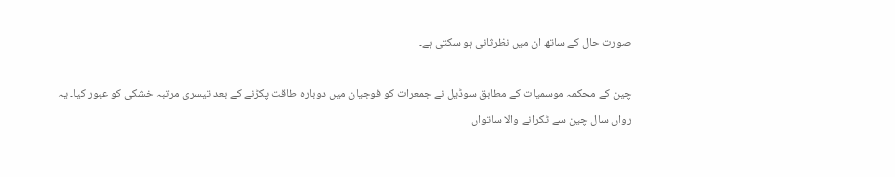صورت حال کے ساتھ ان میں نظرثانی ہو سکتی ہے۔

چین کے محکمہ موسمیات کے مطابق سوڈیل نے جمعرات کو فوجیان میں دوبارہ طاقت پکڑنے کے بعد تیسری مرتبہ خشکی کو عبور کیا۔ یہ رواں سال چین سے ٹکرانے والا ساتواں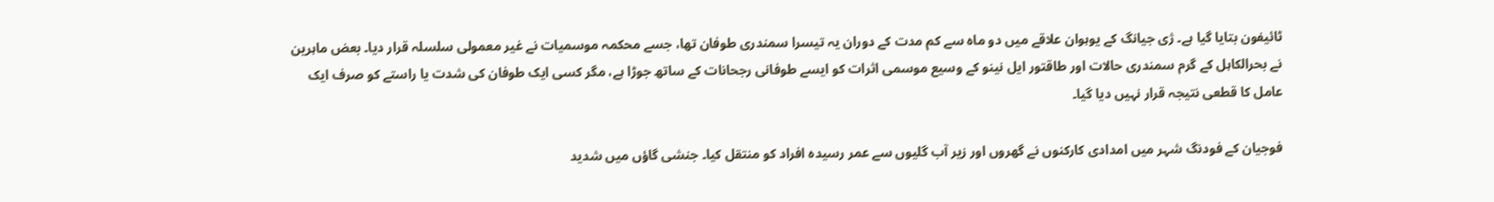ٹائیفون بتایا گیا ہے۔ ژی جیانگ کے یوہوان علاقے میں دو ماہ سے کم مدت کے دوران یہ تیسرا سمندری طوفان تھا، جسے محکمہ موسمیات نے غیر معمولی سلسلہ قرار دیا۔ بعض ماہرین نے بحرالکاہل کے گرم سمندری حالات اور طاقتور ایل نینو کے وسیع موسمی اثرات کو ایسے طوفانی رجحانات کے ساتھ جوڑا ہے، مگر کسی ایک طوفان کی شدت یا راستے کو صرف ایک عامل کا قطعی نتیجہ قرار نہیں دیا گیا۔

فوجیان کے فودنگ شہر میں امدادی کارکنوں نے گھروں اور زیر آب گلیوں سے عمر رسیدہ افراد کو منتقل کیا۔ جنشی گاؤں میں شدید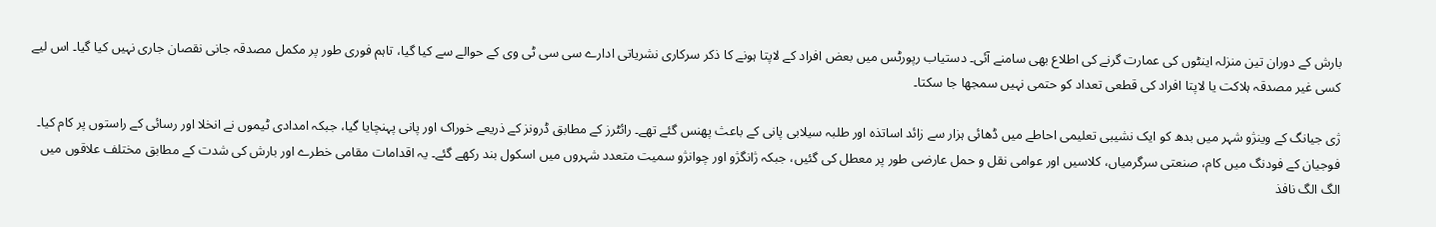بارش کے دوران تین منزلہ اینٹوں کی عمارت گرنے کی اطلاع بھی سامنے آئی۔ دستیاب رپورٹس میں بعض افراد کے لاپتا ہونے کا ذکر سرکاری نشریاتی ادارے سی سی ٹی وی کے حوالے سے کیا گیا، تاہم فوری طور پر مکمل مصدقہ جانی نقصان جاری نہیں کیا گیا۔ اس لیے کسی غیر مصدقہ ہلاکت یا لاپتا افراد کی قطعی تعداد کو حتمی نہیں سمجھا جا سکتا۔

ژی جیانگ کے وینژو شہر میں بدھ کو ایک نشیبی تعلیمی احاطے میں ڈھائی ہزار سے زائد اساتذہ اور طلبہ سیلابی پانی کے باعث پھنس گئے تھے۔ رائٹرز کے مطابق ڈرونز کے ذریعے خوراک اور پانی پہنچایا گیا، جبکہ امدادی ٹیموں نے انخلا اور رسائی کے راستوں پر کام کیا۔ فوجیان کے فودنگ میں کام، صنعتی سرگرمیاں، کلاسیں اور عوامی نقل و حمل عارضی طور پر معطل کی گئیں، جبکہ ژانگژو اور چوانژو سمیت متعدد شہروں میں اسکول بند رکھے گئے۔ یہ اقدامات مقامی خطرے اور بارش کی شدت کے مطابق مختلف علاقوں میں الگ الگ نافذ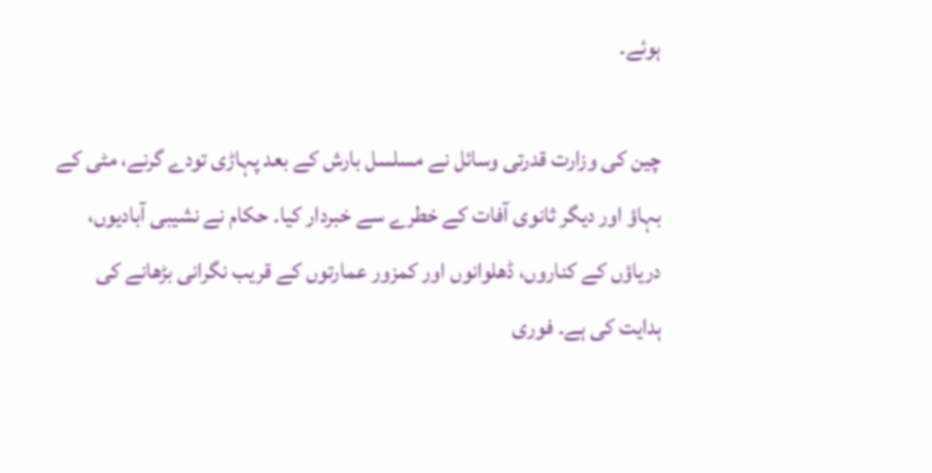ہوئے۔

چین کی وزارت قدرتی وسائل نے مسلسل بارش کے بعد پہاڑی تودے گرنے، مٹی کے بہاؤ اور دیگر ثانوی آفات کے خطرے سے خبردار کیا۔ حکام نے نشیبی آبادیوں، دریاؤں کے کناروں، ڈھلوانوں اور کمزور عمارتوں کے قریب نگرانی بڑھانے کی ہدایت کی ہے۔ فوری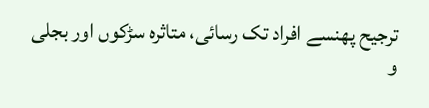ترجیح پھنسے افراد تک رسائی، متاثرہ سڑکوں اور بجلی و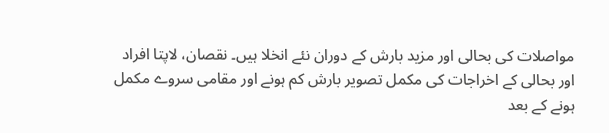مواصلات کی بحالی اور مزید بارش کے دوران نئے انخلا ہیں۔ نقصان، لاپتا افراد اور بحالی کے اخراجات کی مکمل تصویر بارش کم ہونے اور مقامی سروے مکمل ہونے کے بعد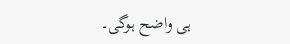ہی واضح ہوگی۔